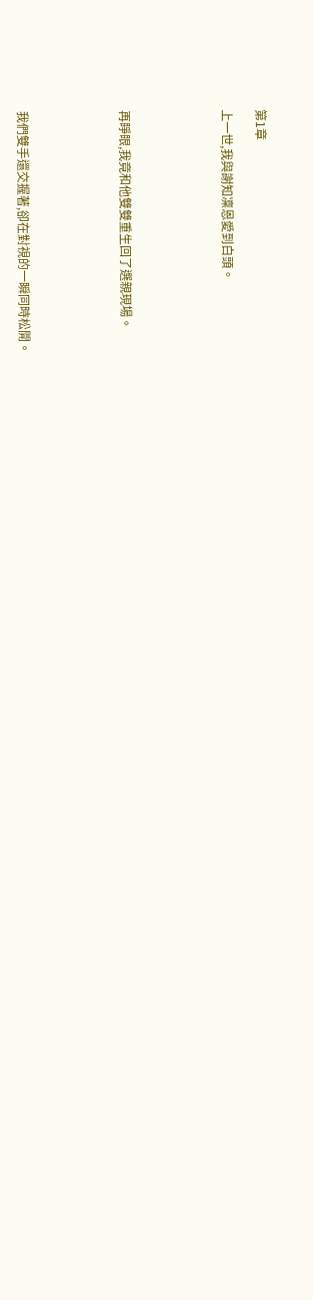第1章

上一世,我與謝知凜恩愛到白頭。





再睜眼,我竟和他雙雙重生回了選親現場。





我們雙手還交握著,卻在對視的一瞬同時松開。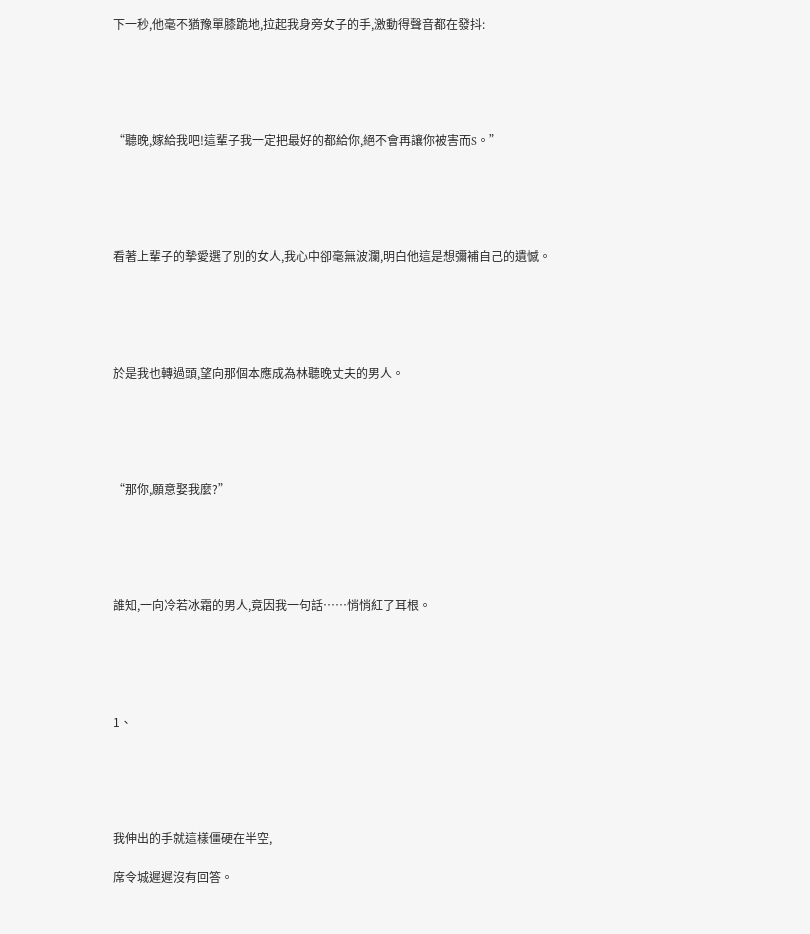下一秒,他毫不猶豫單膝跪地,拉起我身旁女子的手,激動得聲音都在發抖:





“聽晚,嫁給我吧!這輩子我一定把最好的都給你,絕不會再讓你被害而S。”





看著上輩子的摯愛選了別的女人,我心中卻毫無波瀾,明白他這是想彌補自己的遺憾。





於是我也轉過頭,望向那個本應成為林聽晚丈夫的男人。





“那你,願意娶我麼?”





誰知,一向冷若冰霜的男人,竟因我一句話……悄悄紅了耳根。





1、





我伸出的手就這樣僵硬在半空,

席令城遲遲沒有回答。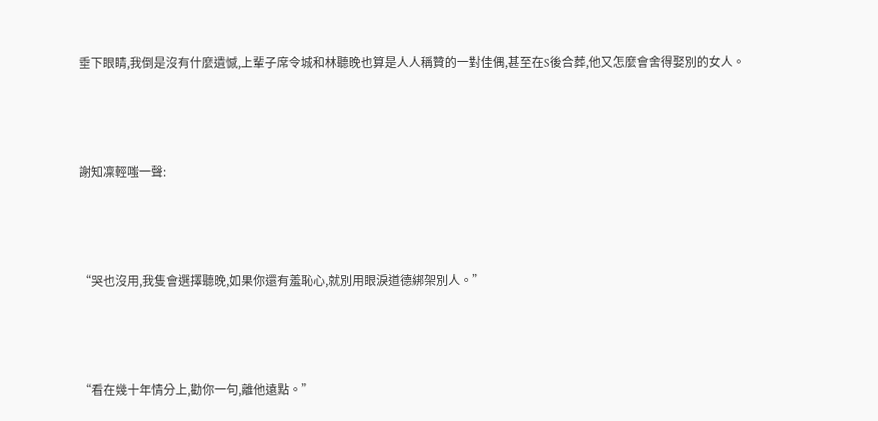垂下眼睛,我倒是沒有什麼遺憾,上輩子席令城和林聽晚也算是人人稱贊的一對佳偶,甚至在S後合葬,他又怎麼會舍得娶別的女人。





謝知凜輕嗤一聲:





“哭也沒用,我隻會選擇聽晚,如果你還有羞恥心,就別用眼淚道德綁架別人。”





“看在幾十年情分上,勸你一句,離他遠點。”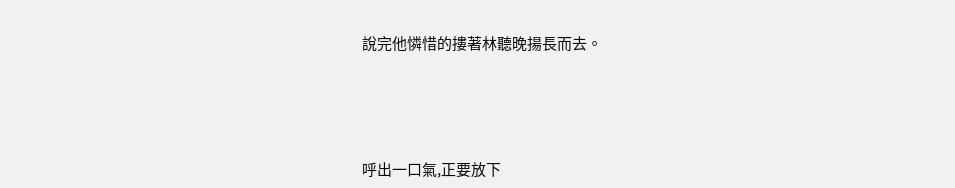說完他憐惜的摟著林聽晚揚長而去。





呼出一口氣,正要放下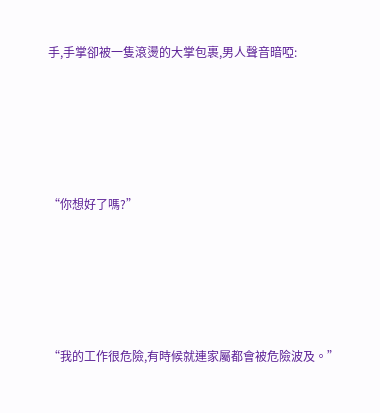手,手掌卻被一隻滾燙的大掌包裹,男人聲音暗啞:





“你想好了嗎?”





“我的工作很危險,有時候就連家屬都會被危險波及。”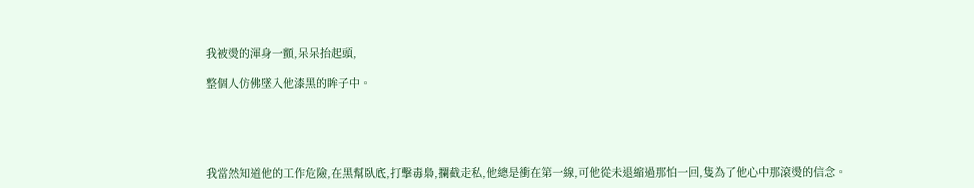我被燙的渾身一顫,呆呆抬起頭,

整個人仿佛墜入他漆黑的眸子中。





我當然知道他的工作危險,在黑幫臥底,打擊毒梟,攔截走私,他總是衝在第一線,可他從未退縮過那怕一回,隻為了他心中那滾燙的信念。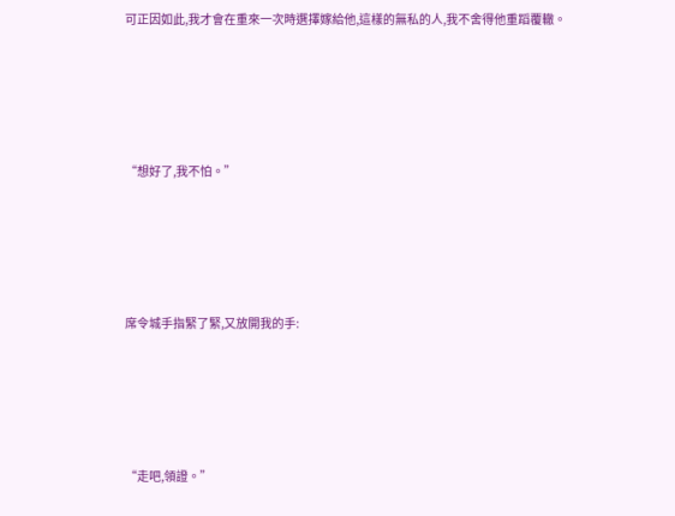可正因如此,我才會在重來一次時選擇嫁給他,這樣的無私的人,我不舍得他重蹈覆轍。





“想好了,我不怕。”





席令城手指緊了緊,又放開我的手:





“走吧,領證。”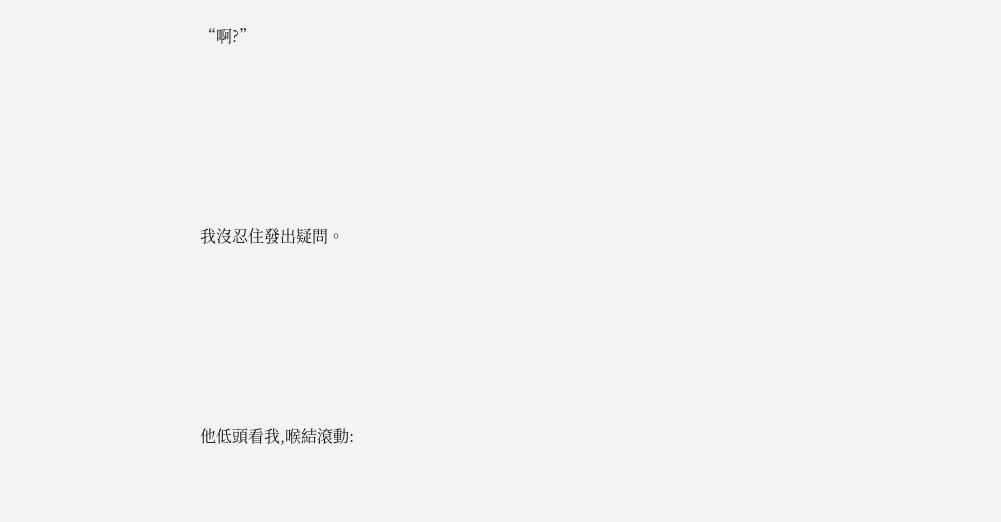“啊?”





我沒忍住發出疑問。





他低頭看我,喉結滾動: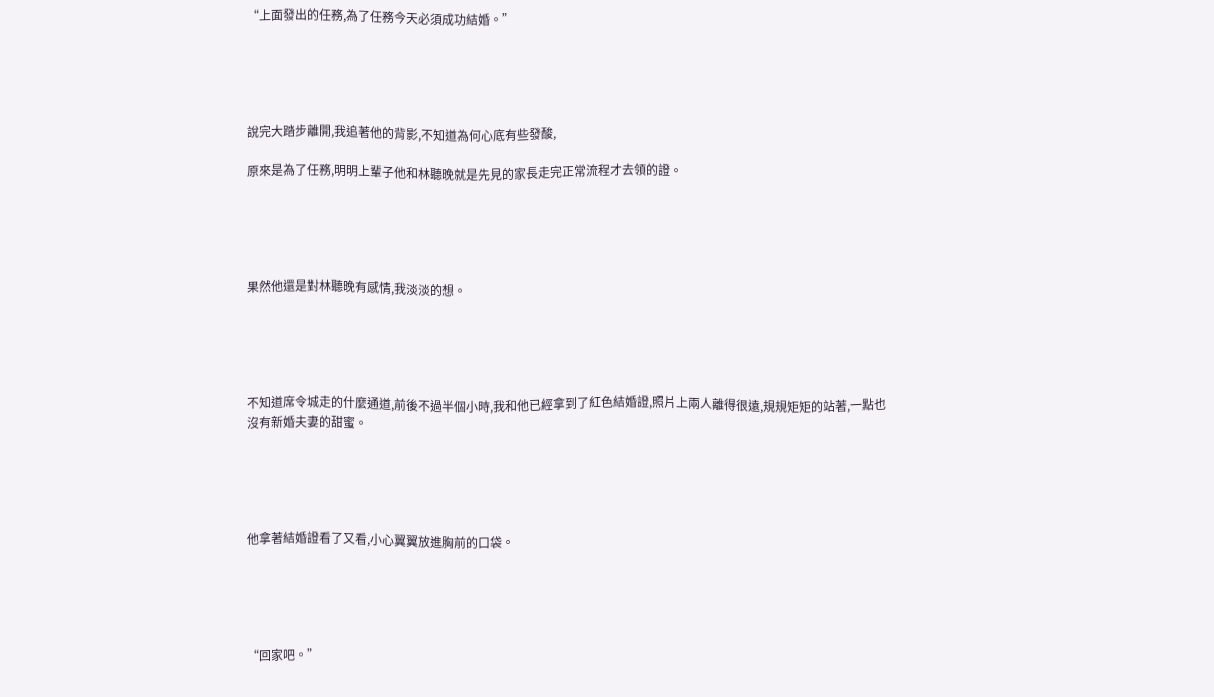“上面發出的任務,為了任務今天必須成功結婚。”





說完大踏步離開,我追著他的背影,不知道為何心底有些發酸,

原來是為了任務,明明上輩子他和林聽晚就是先見的家長走完正常流程才去領的證。





果然他還是對林聽晚有感情,我淡淡的想。





不知道席令城走的什麼通道,前後不過半個小時,我和他已經拿到了紅色結婚證,照片上兩人離得很遠,規規矩矩的站著,一點也沒有新婚夫妻的甜蜜。





他拿著結婚證看了又看,小心翼翼放進胸前的口袋。





“回家吧。”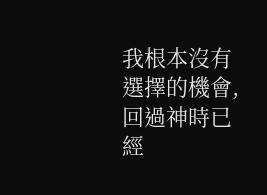我根本沒有選擇的機會,回過神時已經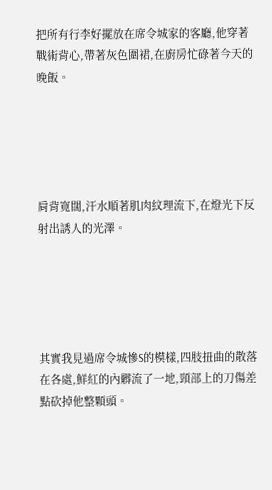把所有行李好擺放在席令城家的客廳,他穿著戰術背心,帶著灰色圍裙,在廚房忙碌著今天的晚飯。





肩背寬闊,汗水順著肌肉紋理流下,在燈光下反射出誘人的光澤。





其實我見過席令城慘S的模樣,四肢扭曲的散落在各處,鮮紅的內髒流了一地,頸部上的刀傷差點砍掉他整顆頭。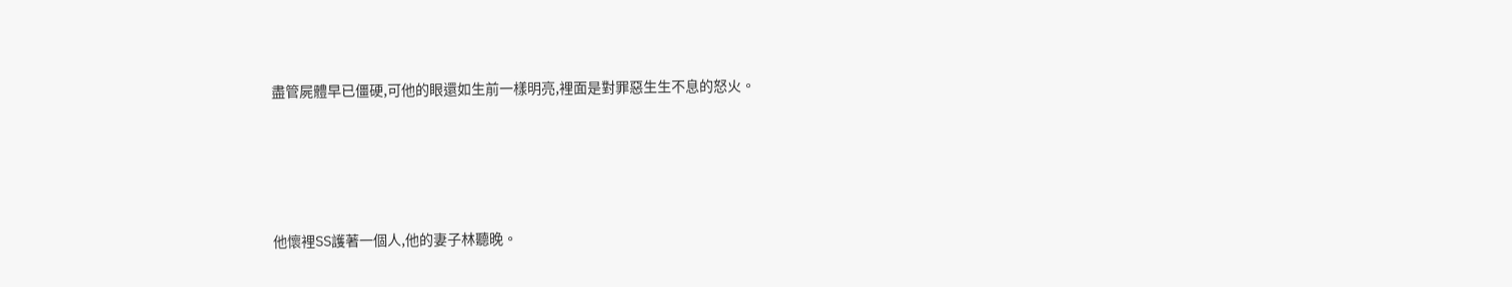盡管屍體早已僵硬,可他的眼還如生前一樣明亮,裡面是對罪惡生生不息的怒火。





他懷裡SS護著一個人,他的妻子林聽晚。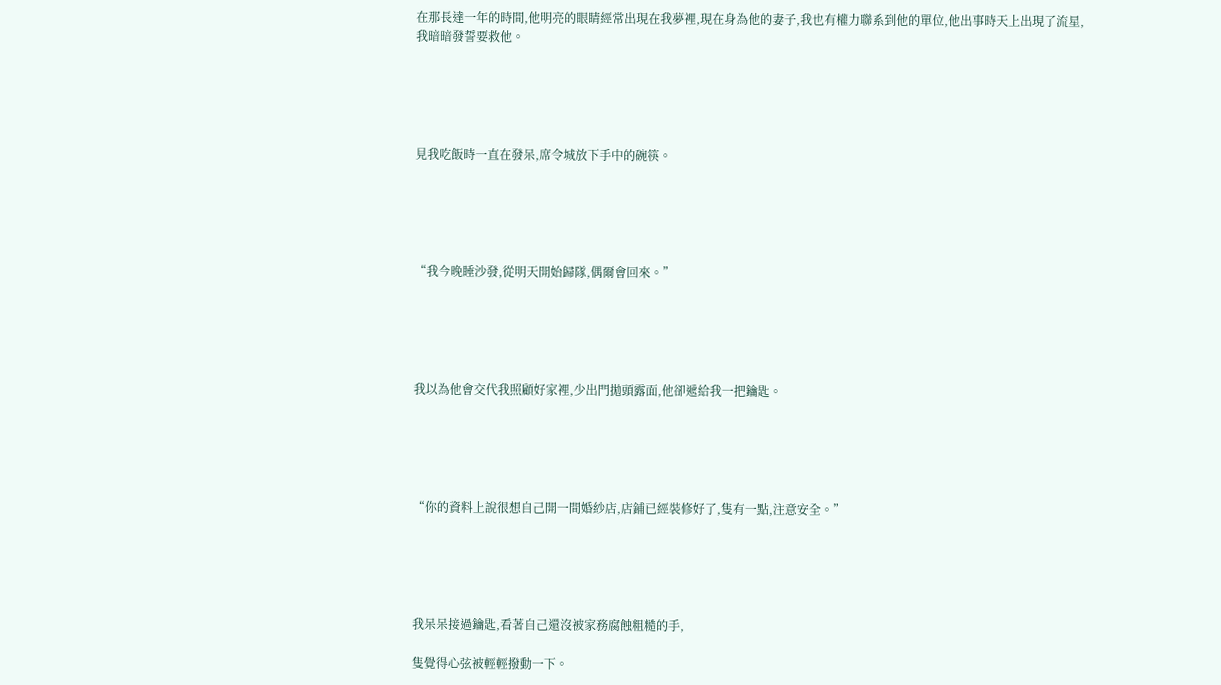在那長達一年的時間,他明亮的眼睛經常出現在我夢裡,現在身為他的妻子,我也有權力聯系到他的單位,他出事時天上出現了流星,我暗暗發誓要救他。





見我吃飯時一直在發呆,席令城放下手中的碗筷。





“我今晚睡沙發,從明天開始歸隊,偶爾會回來。”





我以為他會交代我照顧好家裡,少出門拋頭露面,他卻遞給我一把鑰匙。





“你的資料上說很想自己開一間婚紗店,店鋪已經裝修好了,隻有一點,注意安全。”





我呆呆接過鑰匙,看著自己還沒被家務腐蝕粗糙的手,

隻覺得心弦被輕輕撥動一下。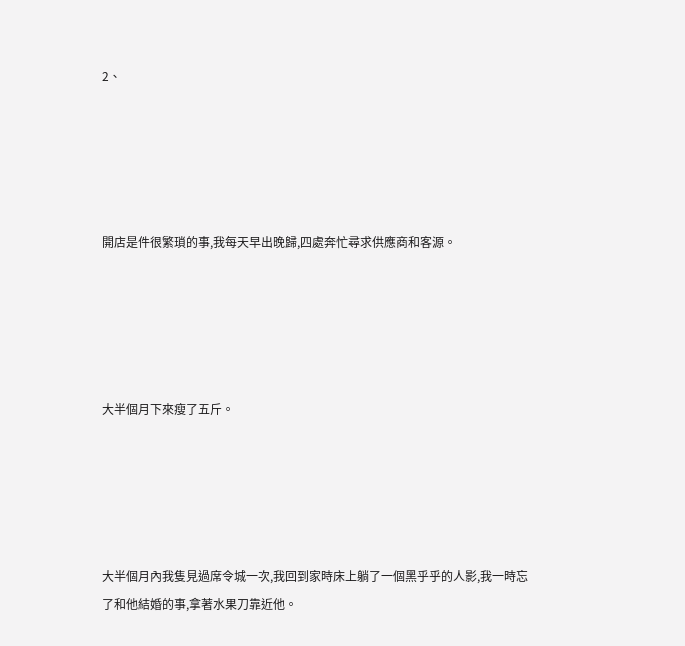2、





開店是件很繁瑣的事,我每天早出晚歸,四處奔忙尋求供應商和客源。





大半個月下來瘦了五斤。





大半個月內我隻見過席令城一次,我回到家時床上躺了一個黑乎乎的人影,我一時忘了和他結婚的事,拿著水果刀靠近他。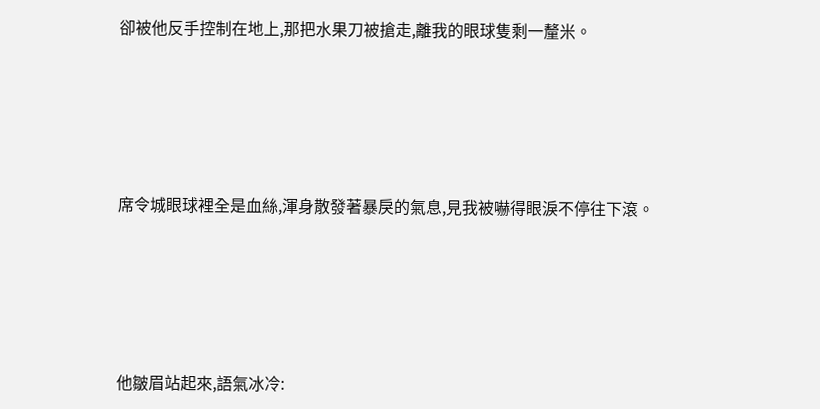卻被他反手控制在地上,那把水果刀被搶走,離我的眼球隻剩一釐米。





席令城眼球裡全是血絲,渾身散發著暴戾的氣息,見我被嚇得眼淚不停往下滾。





他皺眉站起來,語氣冰冷: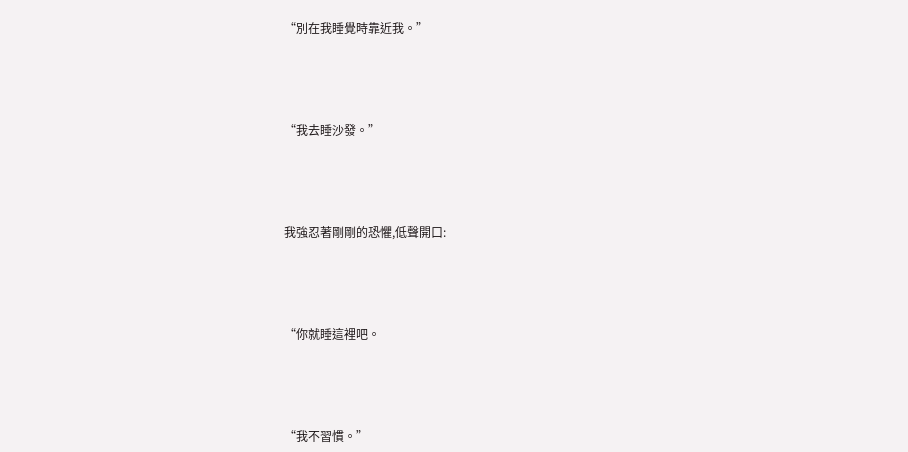“別在我睡覺時靠近我。”





“我去睡沙發。”





我強忍著剛剛的恐懼,低聲開口:





“你就睡這裡吧。





“我不習慣。”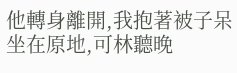他轉身離開,我抱著被子呆坐在原地,可林聽晚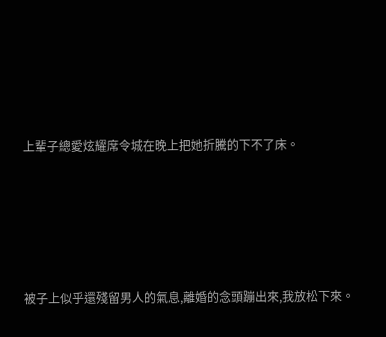上輩子總愛炫耀席令城在晚上把她折騰的下不了床。





被子上似乎還殘留男人的氣息,離婚的念頭蹦出來,我放松下來。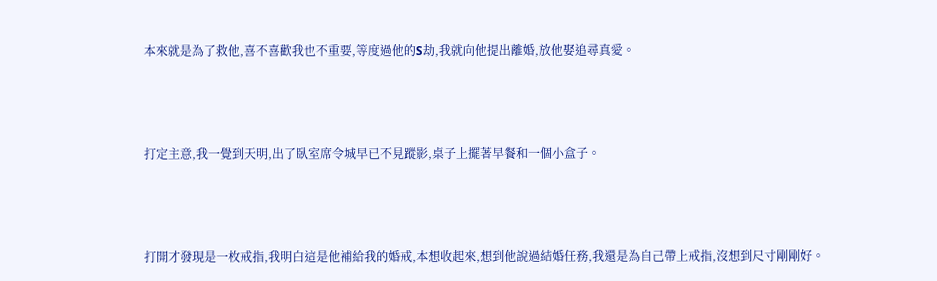本來就是為了救他,喜不喜歡我也不重要,等度過他的S劫,我就向他提出離婚,放他娶追尋真愛。





打定主意,我一覺到天明,出了臥室席令城早已不見蹤影,桌子上擺著早餐和一個小盒子。





打開才發現是一枚戒指,我明白這是他補給我的婚戒,本想收起來,想到他說過結婚任務,我還是為自己帶上戒指,沒想到尺寸剛剛好。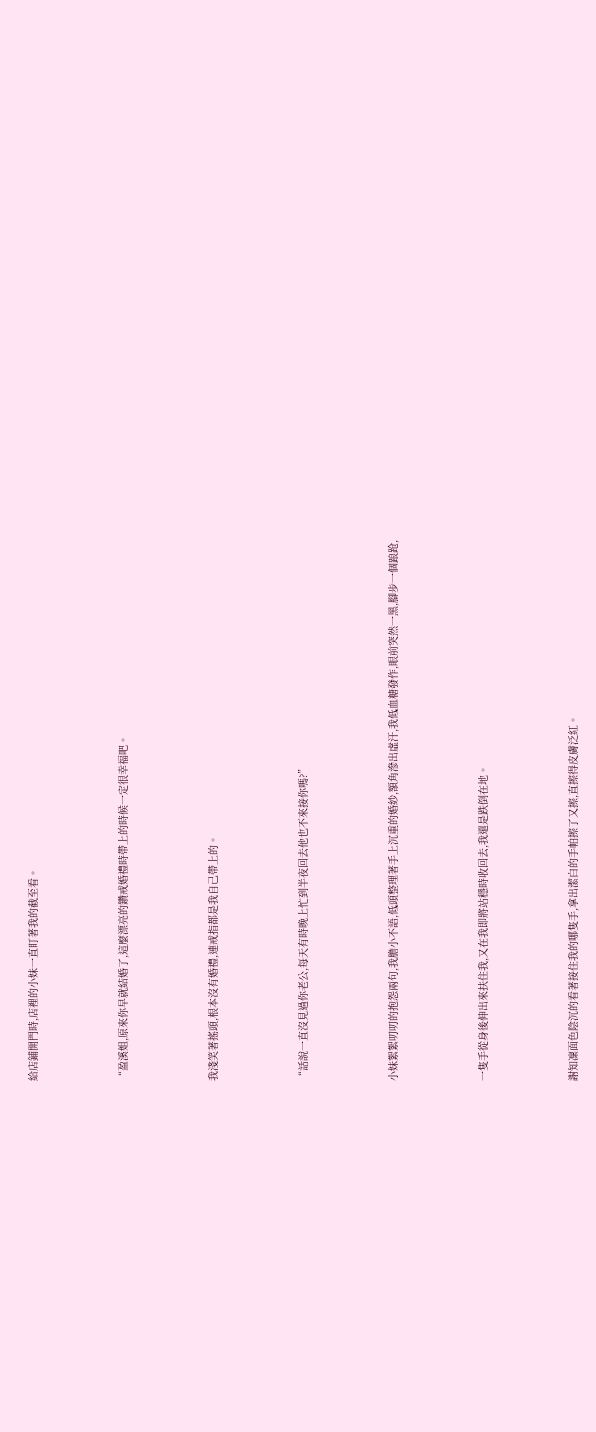給店鋪開門時,店裡的小妹一直盯著我的截至看。





“盈溪姐,原來你早就結婚了,這麼漂亮的鑽戒婚禮時帶上的時候一定很幸福吧。





我淺笑著搖頭,根本沒有婚禮,連戒指都是我自己帶上的。





“話說一直沒見過你老公,每天有時晚上忙到半夜回去他也不來接你嗎?”





小妹絮絮叨叨的抱怨兩句,我膽小不語,低頭整理著手上沉重的婚紗,額角滲出虛汗,我低血糖發作,眼前突然一黑,腳步一個踉跄,





一隻手從身後伸出來扶住我,又在我即將站穩時收回去,我還是跌倒在地。





謝知凜面色陰沉的看著接住我的哪隻手,拿出潔白的手帕擦了又擦,直擦得皮膚泛紅。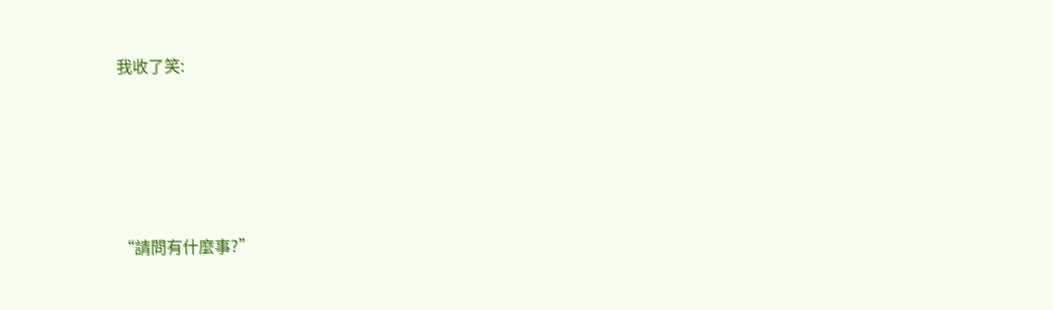我收了笑:





“請問有什麼事?”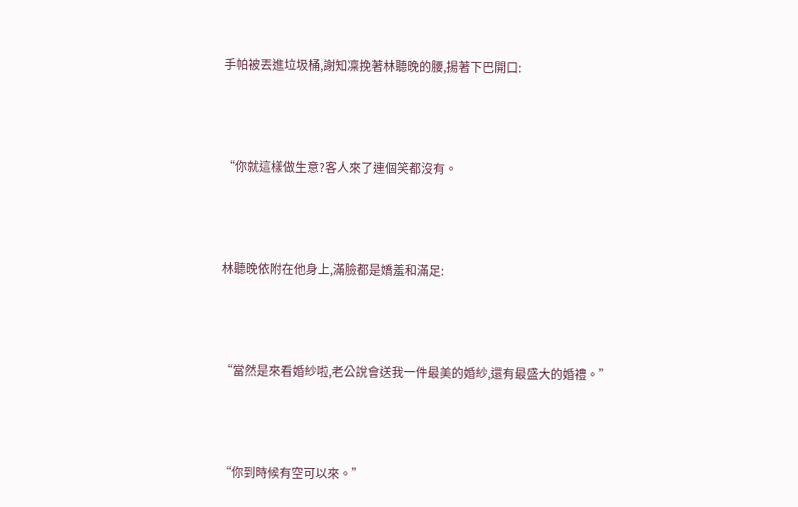手帕被丟進垃圾桶,謝知凜挽著林聽晚的腰,揚著下巴開口:





“你就這樣做生意?客人來了連個笑都沒有。





林聽晚依附在他身上,滿臉都是嬌羞和滿足:





“當然是來看婚紗啦,老公說會送我一件最美的婚紗,還有最盛大的婚禮。”





“你到時候有空可以來。”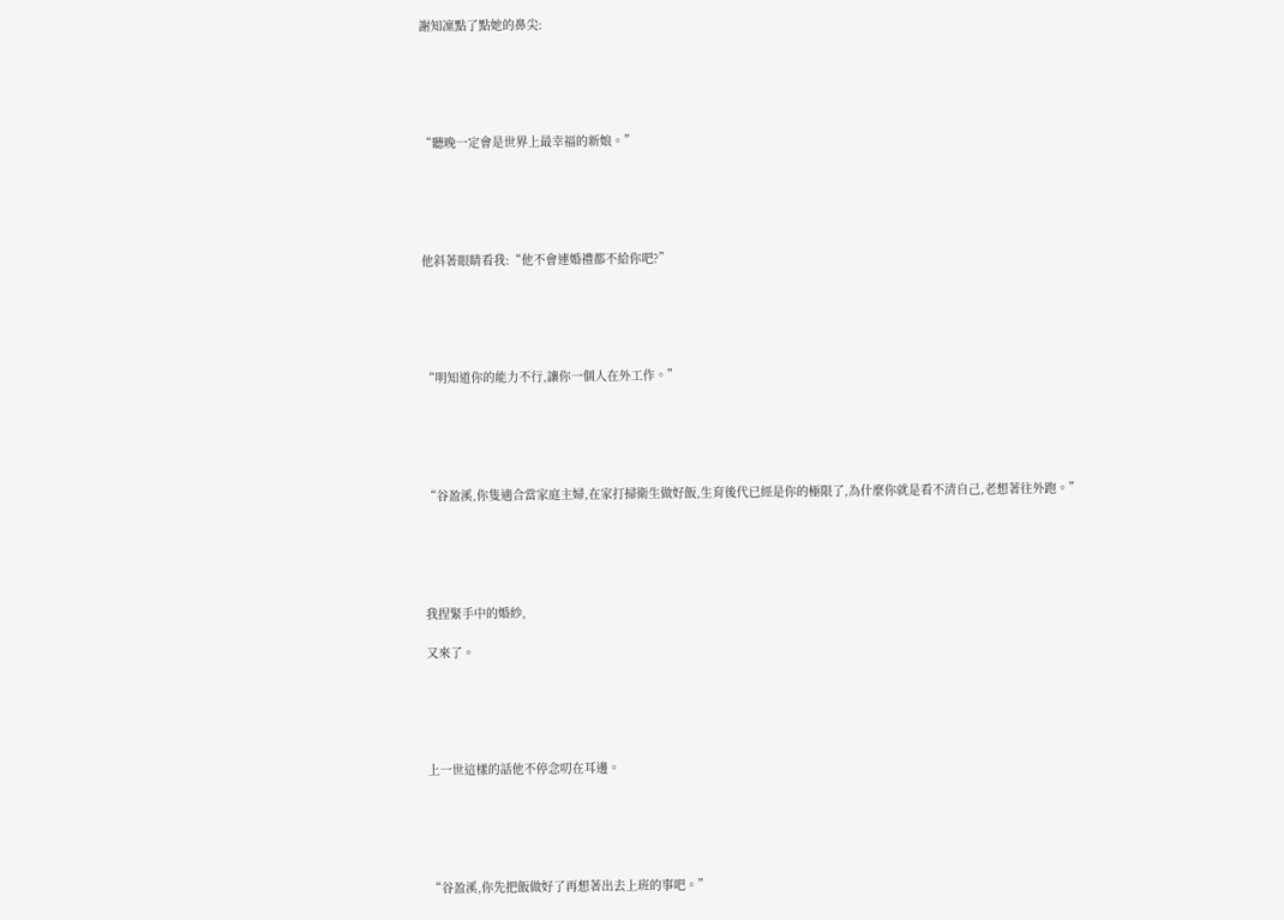謝知凜點了點她的鼻尖:





“聽晚一定會是世界上最幸福的新娘。”





他斜著眼睛看我:“他不會連婚禮都不給你吧?”





“明知道你的能力不行,讓你一個人在外工作。”





“谷盈溪,你隻適合當家庭主婦,在家打掃衛生做好飯,生育後代已經是你的極限了,為什麼你就是看不清自己,老想著往外跑。”





我捏緊手中的婚紗,

又來了。





上一世這樣的話他不停念叨在耳邊。





“谷盈溪,你先把飯做好了再想著出去上班的事吧。”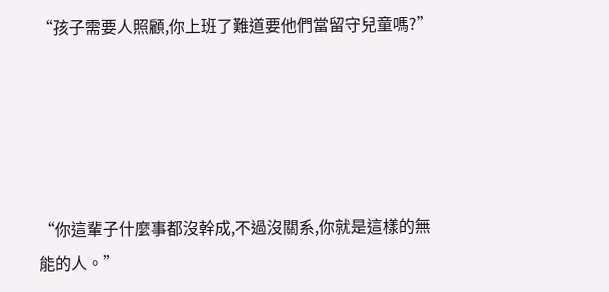“孩子需要人照顧,你上班了難道要他們當留守兒童嗎?”





“你這輩子什麼事都沒幹成,不過沒關系,你就是這樣的無能的人。”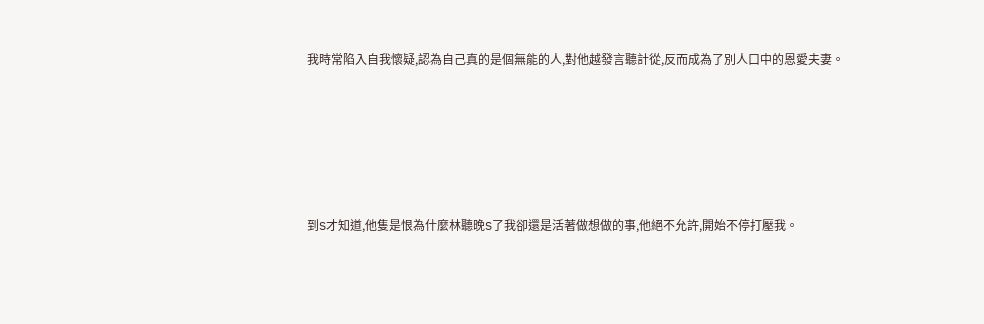我時常陷入自我懷疑,認為自己真的是個無能的人,對他越發言聽計從,反而成為了別人口中的恩愛夫妻。





到S才知道,他隻是恨為什麼林聽晚S了我卻還是活著做想做的事,他絕不允許,開始不停打壓我。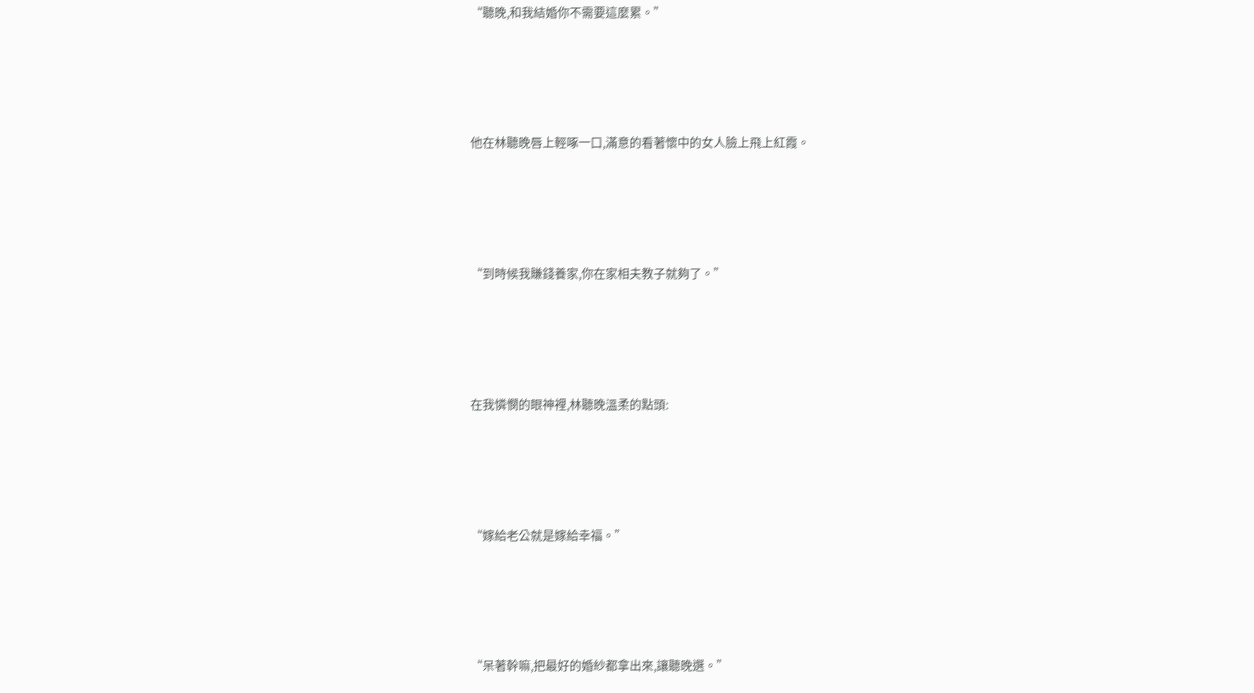“聽晚,和我結婚你不需要這麼累。”





他在林聽晚唇上輕啄一口,滿意的看著懷中的女人臉上飛上紅霞。





“到時候我賺錢養家,你在家相夫教子就夠了。”





在我憐憫的眼神裡,林聽晚溫柔的點頭:





“嫁給老公就是嫁給幸福。”





“呆著幹嘛,把最好的婚紗都拿出來,讓聽晚選。”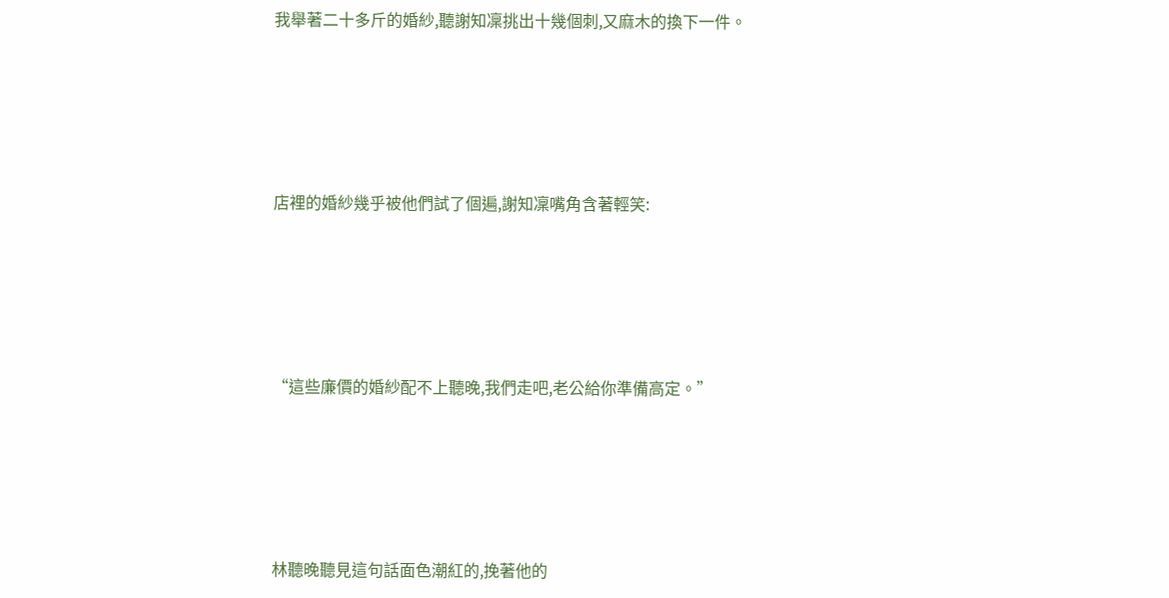我舉著二十多斤的婚紗,聽謝知凜挑出十幾個刺,又麻木的換下一件。





店裡的婚紗幾乎被他們試了個遍,謝知凜嘴角含著輕笑:





“這些廉價的婚紗配不上聽晚,我們走吧,老公給你準備高定。”





林聽晚聽見這句話面色潮紅的,挽著他的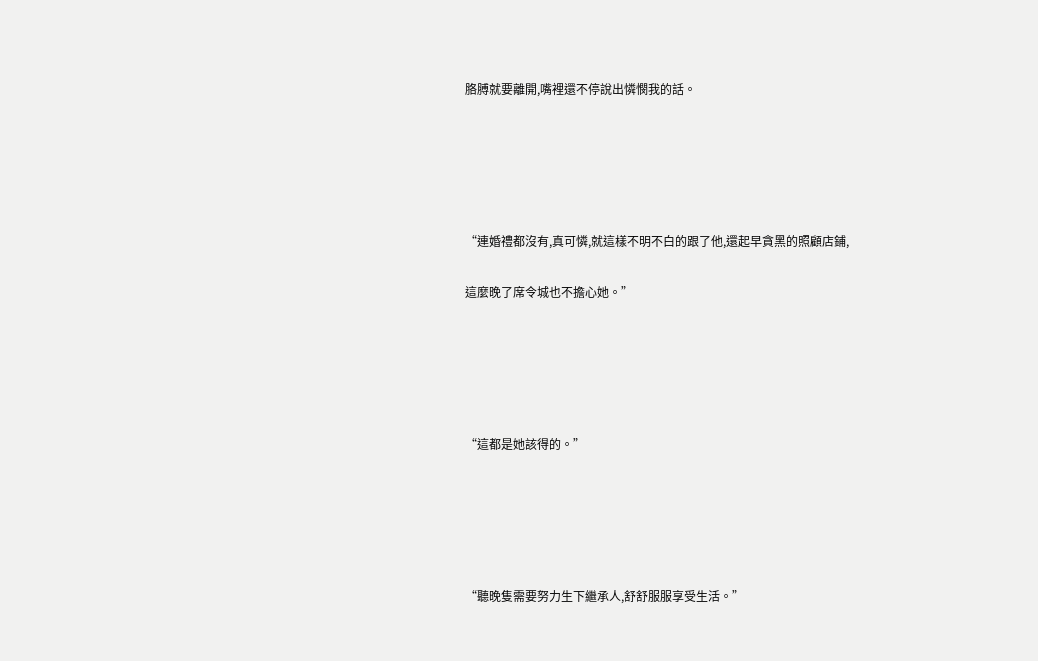胳膊就要離開,嘴裡還不停說出憐憫我的話。





“連婚禮都沒有,真可憐,就這樣不明不白的跟了他,還起早貪黑的照顧店鋪,

這麼晚了席令城也不擔心她。”





“這都是她該得的。”





“聽晚隻需要努力生下繼承人,舒舒服服享受生活。”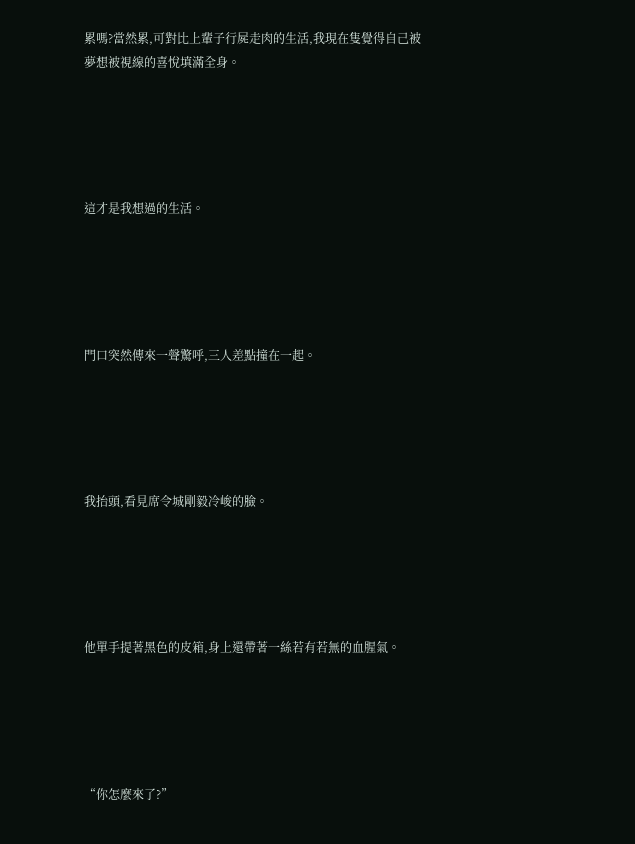累嗎?當然累,可對比上輩子行屍走肉的生活,我現在隻覺得自己被夢想被視線的喜悅填滿全身。





這才是我想過的生活。





門口突然傳來一聲驚呼,三人差點撞在一起。





我抬頭,看見席令城剛毅冷峻的臉。





他單手提著黑色的皮箱,身上還帶著一絲若有若無的血腥氣。





“你怎麼來了?”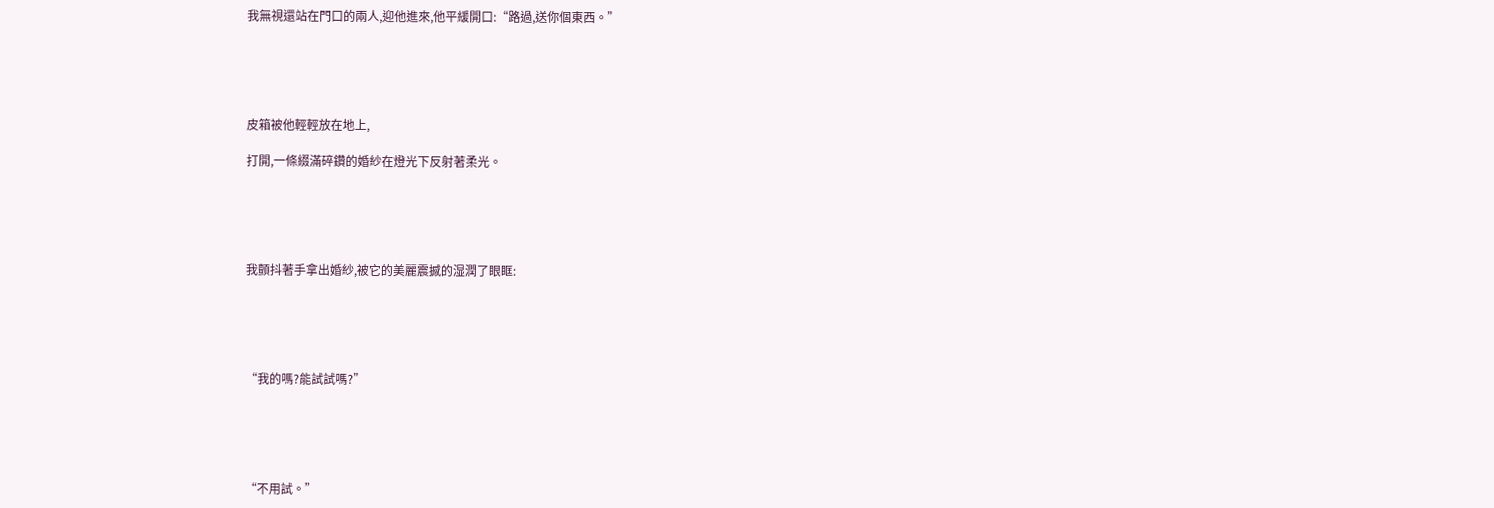我無視還站在門口的兩人,迎他進來,他平緩開口:“路過,送你個東西。”





皮箱被他輕輕放在地上,

打開,一條綴滿碎鑽的婚紗在燈光下反射著柔光。





我顫抖著手拿出婚紗,被它的美麗震撼的湿潤了眼眶:





“我的嗎?能試試嗎?”





“不用試。”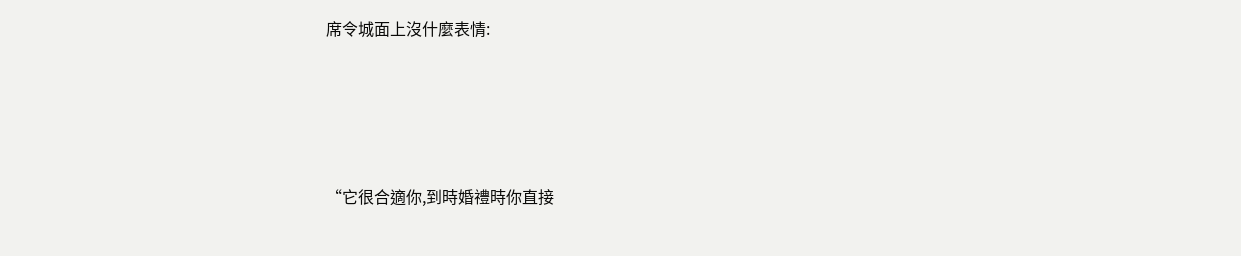席令城面上沒什麼表情:





“它很合適你,到時婚禮時你直接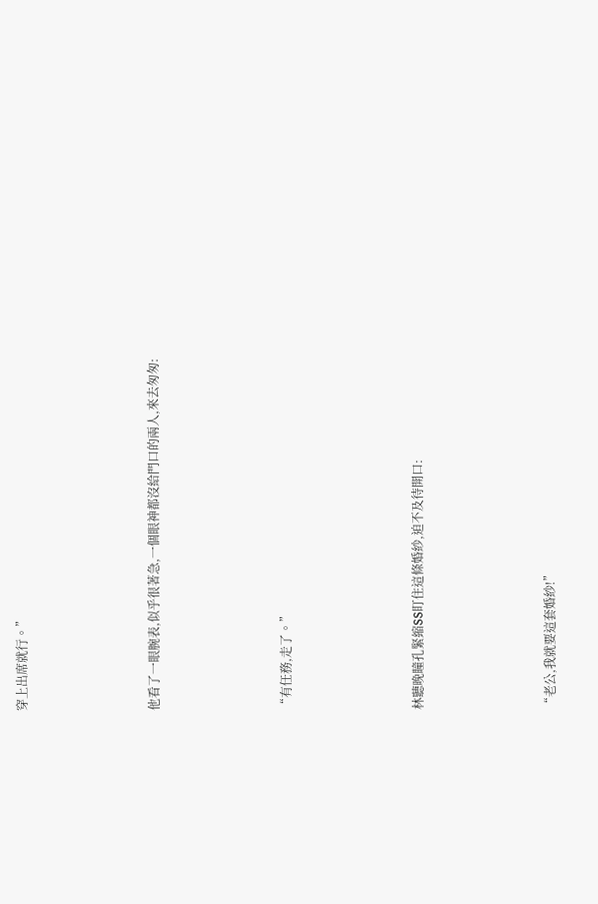穿上出席就行。”





他看了一眼腕表,似乎很著急,一個眼神都沒給門口的兩人,來去匆匆:





“有任務,走了。”





林聽晚瞳孔緊縮SS盯住這條婚紗,迫不及待開口:





“老公,我就要這套婚紗!”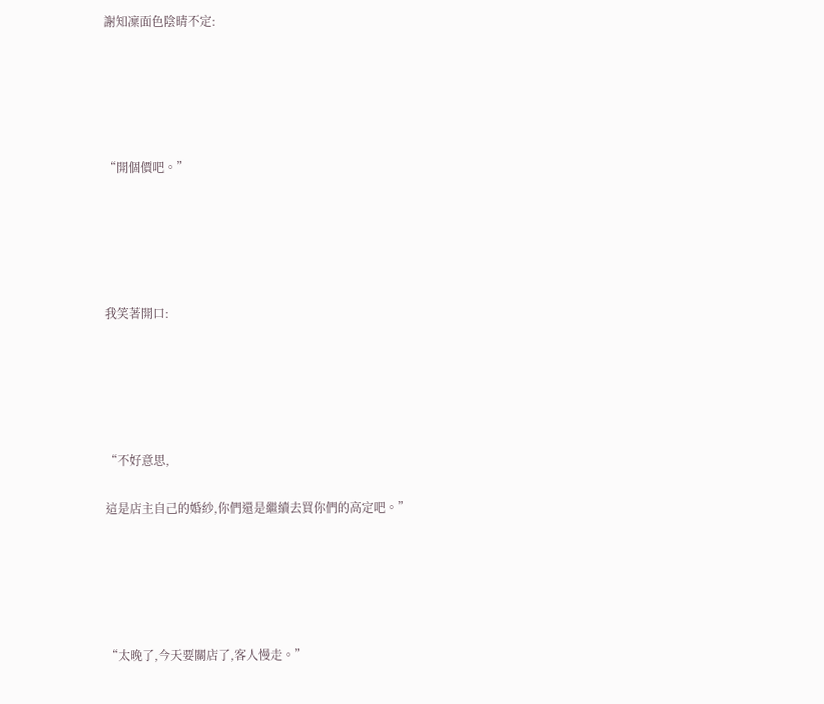謝知凜面色陰晴不定:





“開個價吧。”





我笑著開口:





“不好意思,

這是店主自己的婚紗,你們還是繼續去買你們的高定吧。”





“太晚了,今天要關店了,客人慢走。”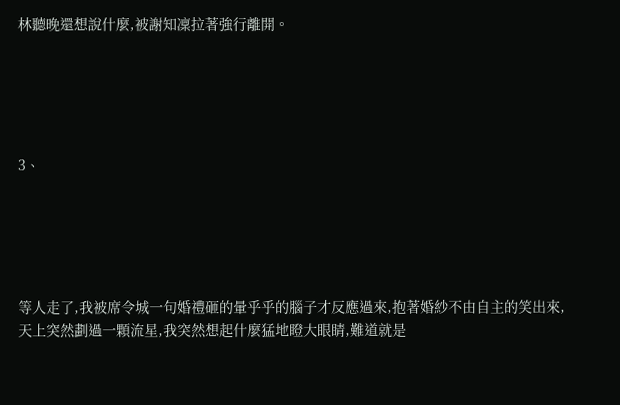林聽晚還想說什麼,被謝知凜拉著強行離開。





3、





等人走了,我被席令城一句婚禮砸的暈乎乎的腦子才反應過來,抱著婚紗不由自主的笑出來,天上突然劃過一顆流星,我突然想起什麼猛地瞪大眼睛,難道就是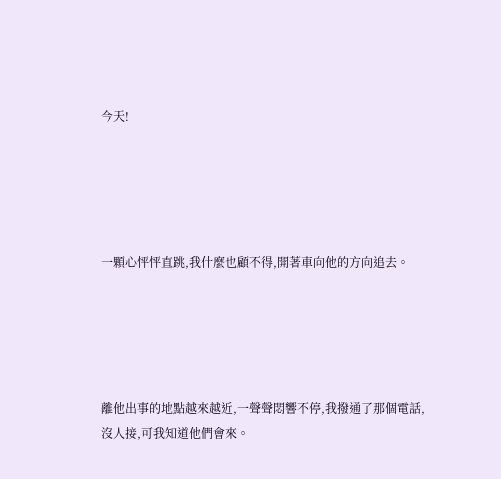今天!





一顆心怦怦直跳,我什麼也顧不得,開著車向他的方向追去。





離他出事的地點越來越近,一聲聲悶響不停,我撥通了那個電話,沒人接,可我知道他們會來。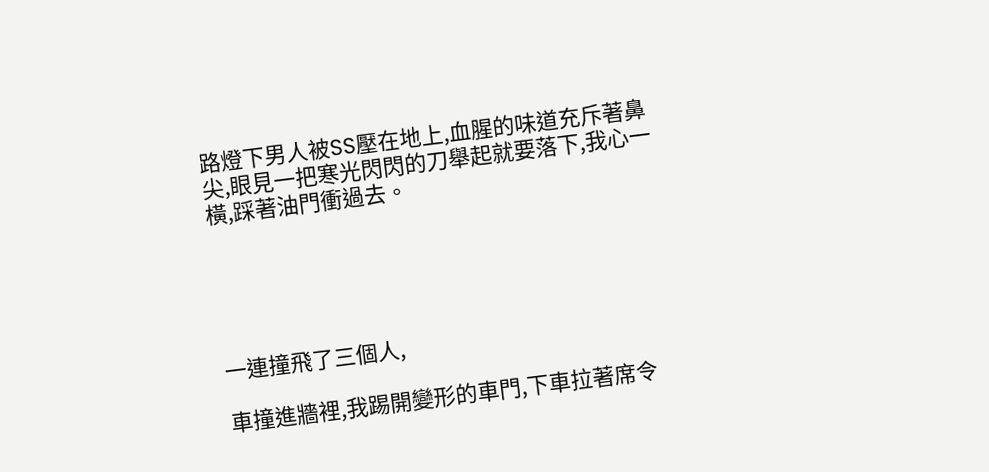路燈下男人被SS壓在地上,血腥的味道充斥著鼻尖,眼見一把寒光閃閃的刀舉起就要落下,我心一橫,踩著油門衝過去。





一連撞飛了三個人,

車撞進牆裡,我踢開變形的車門,下車拉著席令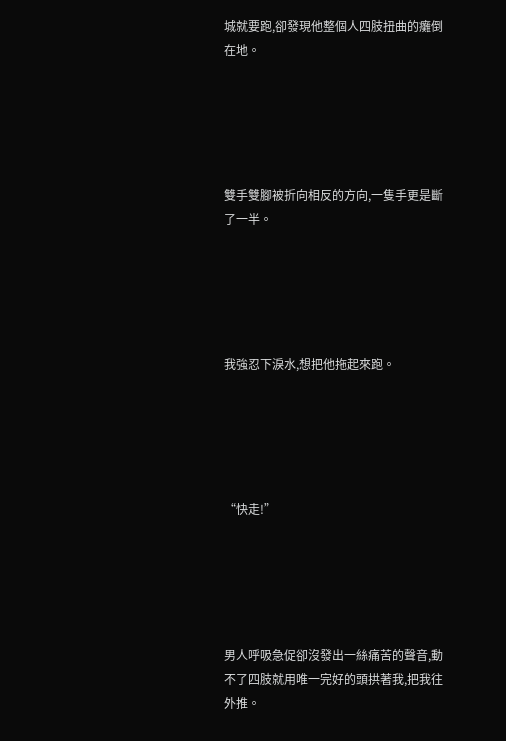城就要跑,卻發現他整個人四肢扭曲的癱倒在地。





雙手雙腳被折向相反的方向,一隻手更是斷了一半。





我強忍下淚水,想把他拖起來跑。





“快走!”





男人呼吸急促卻沒發出一絲痛苦的聲音,動不了四肢就用唯一完好的頭拱著我,把我往外推。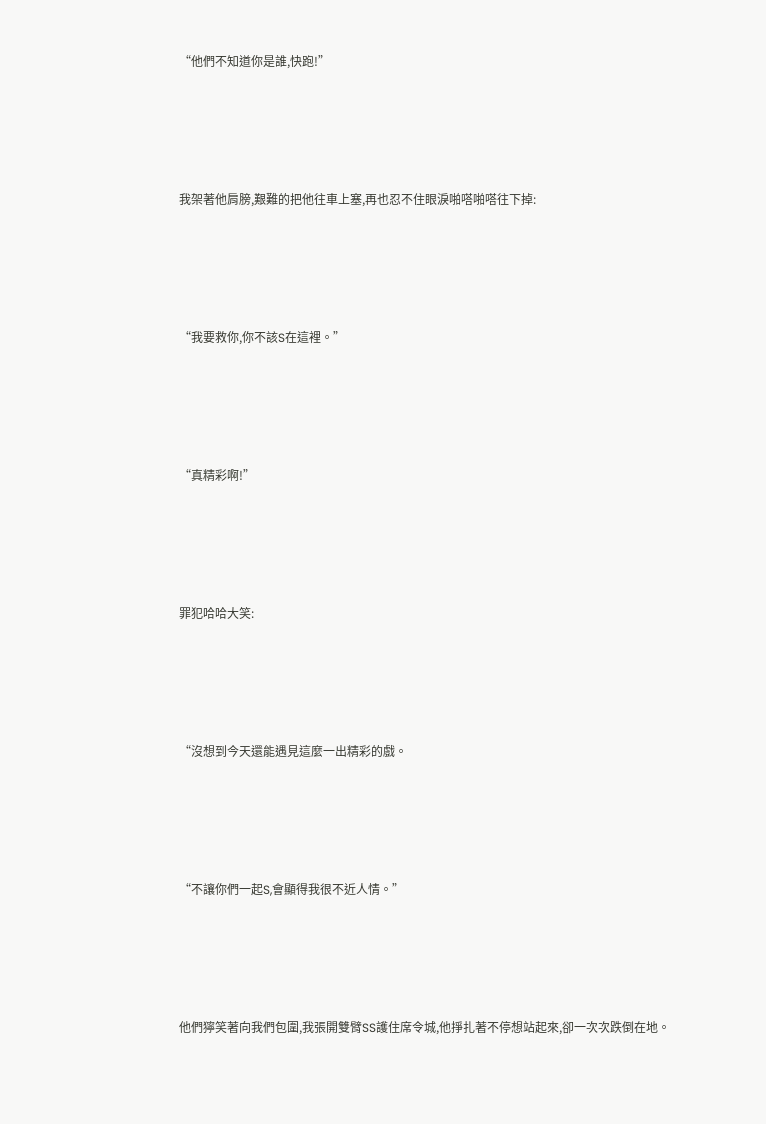“他們不知道你是誰,快跑!”





我架著他肩膀,艱難的把他往車上塞,再也忍不住眼淚啪嗒啪嗒往下掉:





“我要救你,你不該S在這裡。”





“真精彩啊!”





罪犯哈哈大笑:





“沒想到今天還能遇見這麼一出精彩的戲。





“不讓你們一起S,會顯得我很不近人情。”





他們獰笑著向我們包圍,我張開雙臂SS護住席令城,他掙扎著不停想站起來,卻一次次跌倒在地。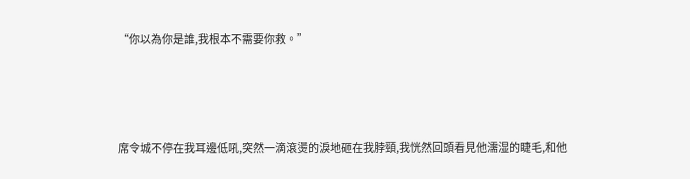“你以為你是誰,我根本不需要你救。”





席令城不停在我耳邊低吼,突然一滴滾燙的淚地砸在我脖頸,我恍然回頭看見他濡湿的睫毛,和他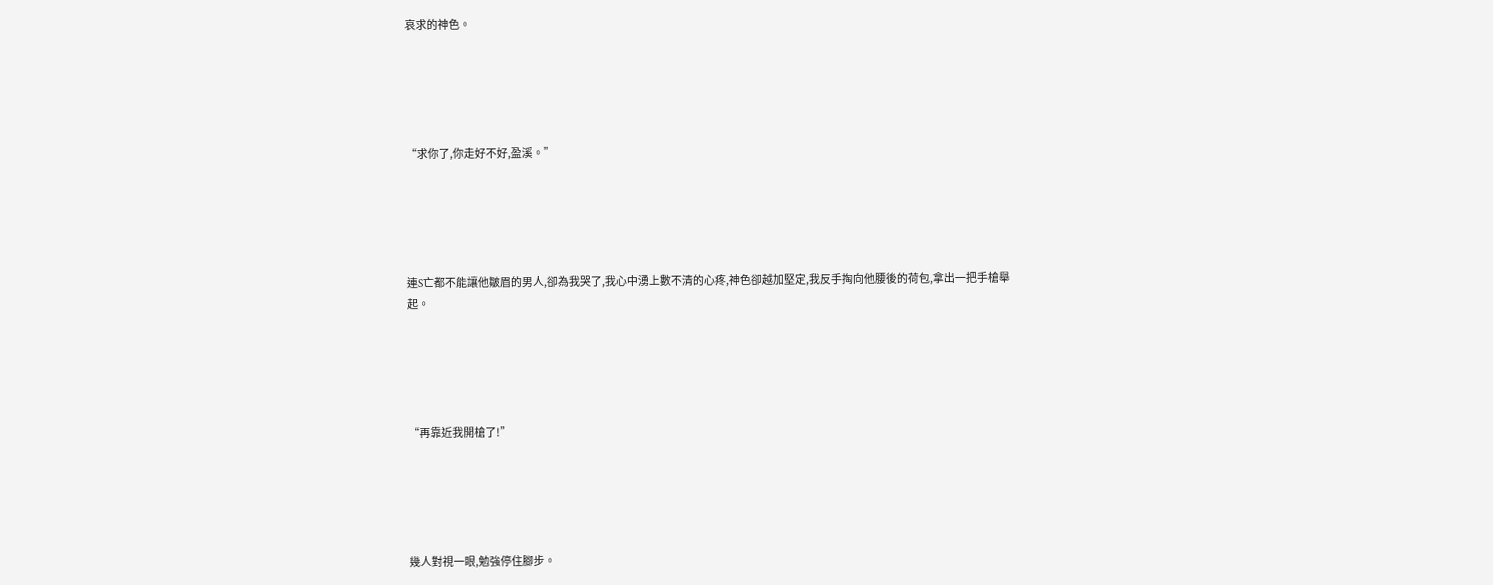哀求的神色。





“求你了,你走好不好,盈溪。”





連S亡都不能讓他皺眉的男人,卻為我哭了,我心中湧上數不清的心疼,神色卻越加堅定,我反手掏向他腰後的荷包,拿出一把手槍舉起。





“再靠近我開槍了!”





幾人對視一眼,勉強停住腳步。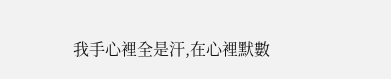我手心裡全是汗,在心裡默數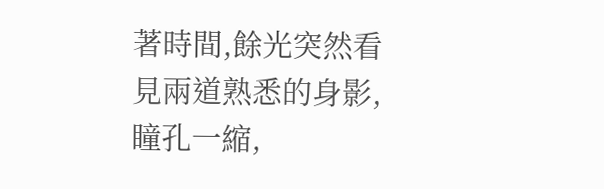著時間,餘光突然看見兩道熟悉的身影,瞳孔一縮,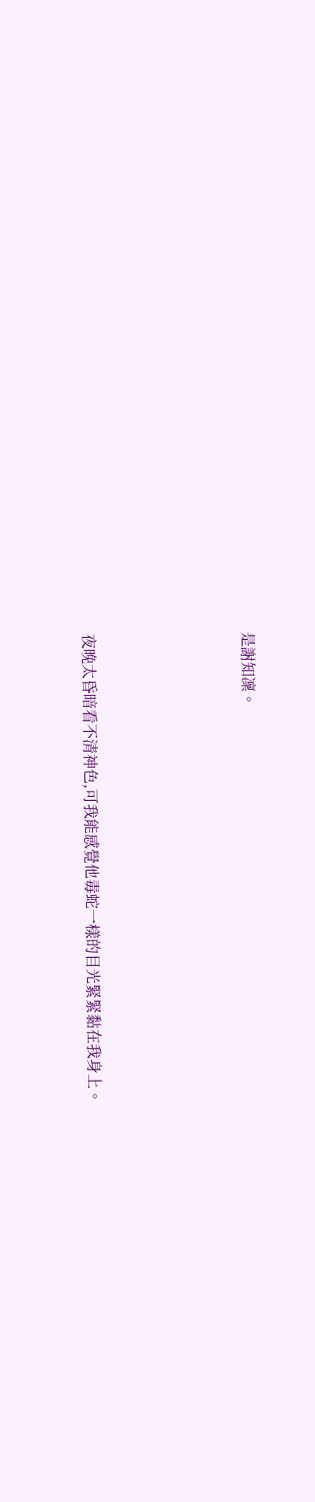是謝知凜。





夜晚太昏暗看不清神色,可我能感覺他毒蛇一樣的目光緊緊黏在我身上。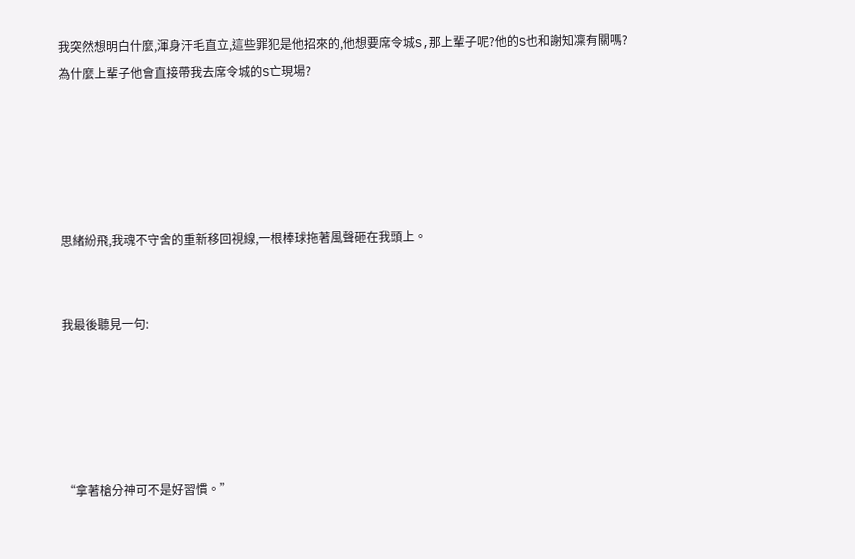我突然想明白什麼,渾身汗毛直立,這些罪犯是他招來的,他想要席令城S,那上輩子呢?他的S也和謝知凜有關嗎?為什麼上輩子他會直接帶我去席令城的S亡現場?





思緒紛飛,我魂不守舍的重新移回視線,一根棒球拖著風聲砸在我頭上。


我最後聽見一句:





“拿著槍分神可不是好習慣。”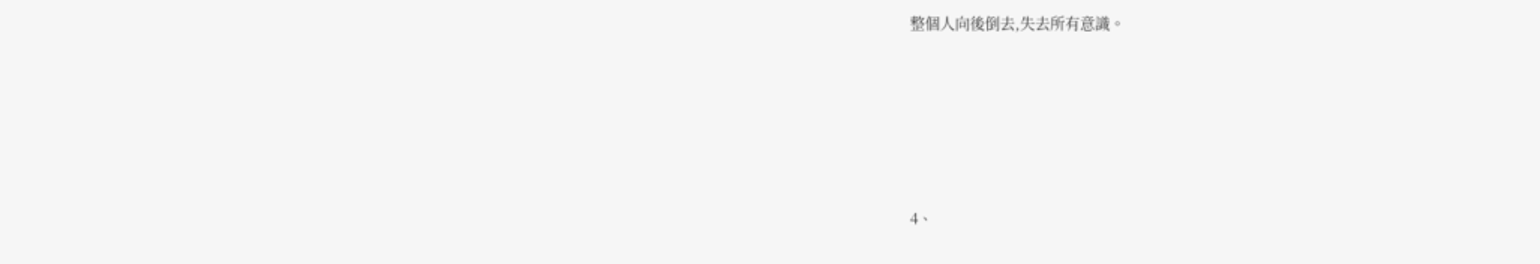整個人向後倒去,失去所有意識。





4、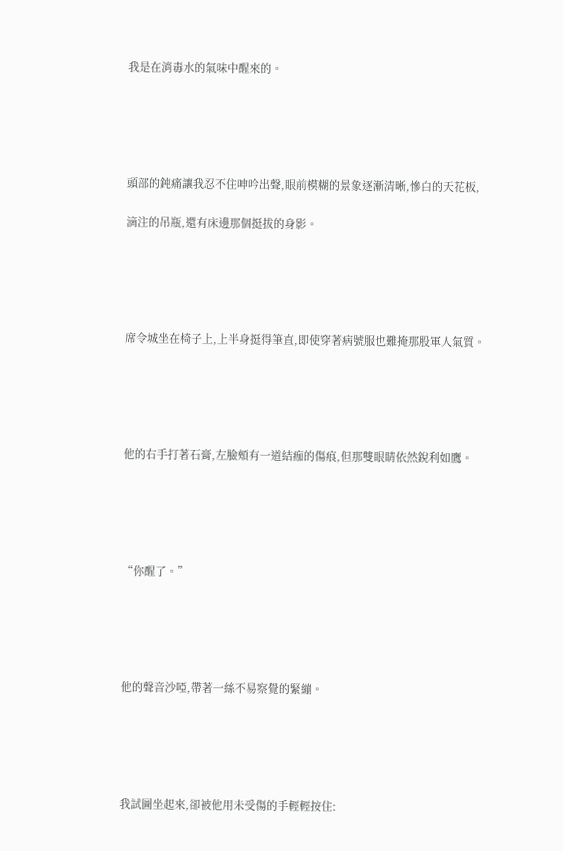我是在消毒水的氣味中醒來的。





頭部的鈍痛讓我忍不住呻吟出聲,眼前模糊的景象逐漸清晰,慘白的天花板,

滴注的吊瓶,還有床邊那個挺拔的身影。





席令城坐在椅子上,上半身挺得筆直,即使穿著病號服也難掩那股軍人氣質。





他的右手打著石膏,左臉頰有一道結痂的傷痕,但那雙眼睛依然銳利如鷹。





“你醒了。”





他的聲音沙啞,帶著一絲不易察覺的緊繃。





我試圖坐起來,卻被他用未受傷的手輕輕按住: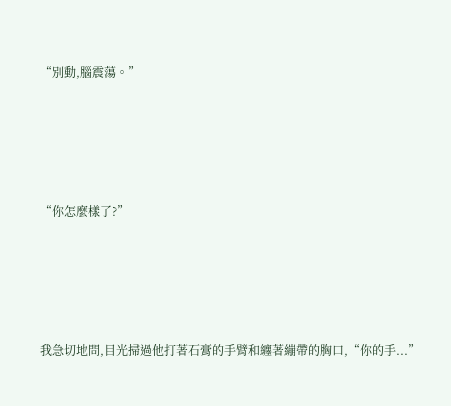“別動,腦震蕩。”





“你怎麼樣了?”





我急切地問,目光掃過他打著石膏的手臂和纏著繃帶的胸口,“你的手...”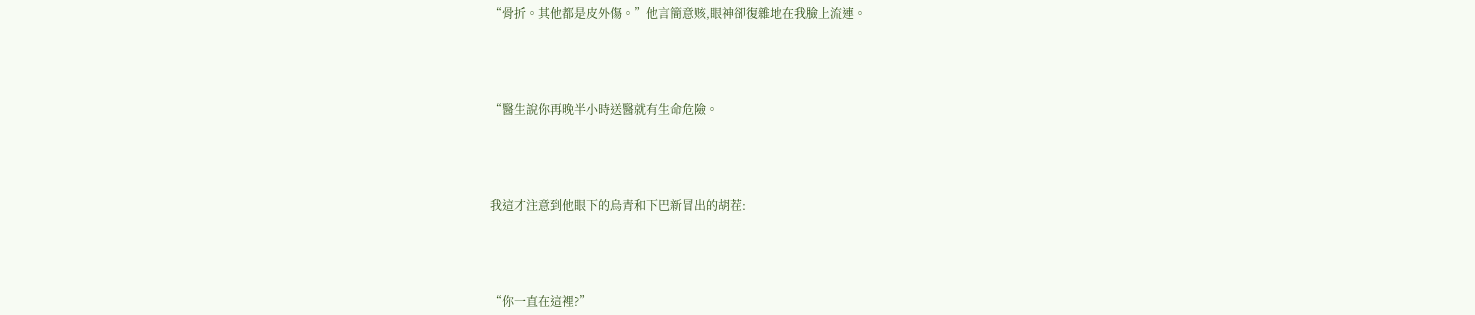“骨折。其他都是皮外傷。”他言簡意赅,眼神卻復雜地在我臉上流連。





“醫生說你再晚半小時送醫就有生命危險。





我這才注意到他眼下的烏青和下巴新冒出的胡茬:





“你一直在這裡?”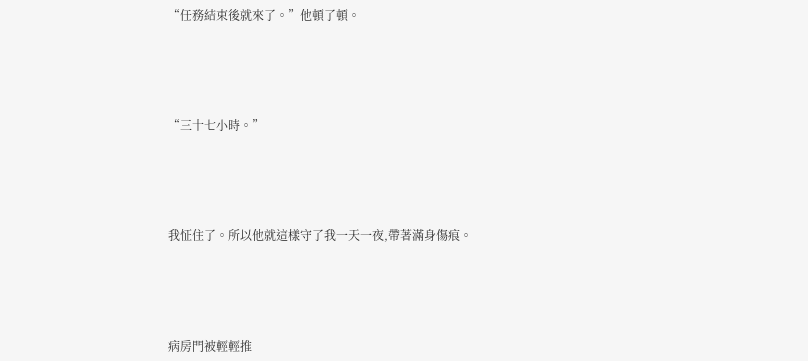“任務結束後就來了。”他頓了頓。





“三十七小時。”





我怔住了。所以他就這樣守了我一天一夜,帶著滿身傷痕。





病房門被輕輕推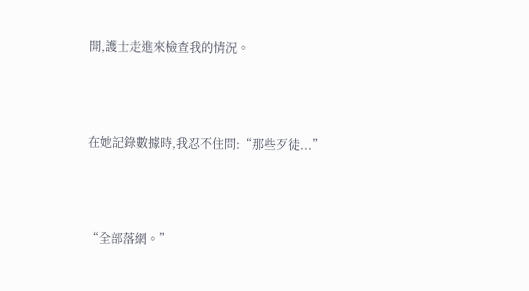開,護士走進來檢查我的情況。





在她記錄數據時,我忍不住問:“那些歹徒...”





“全部落網。”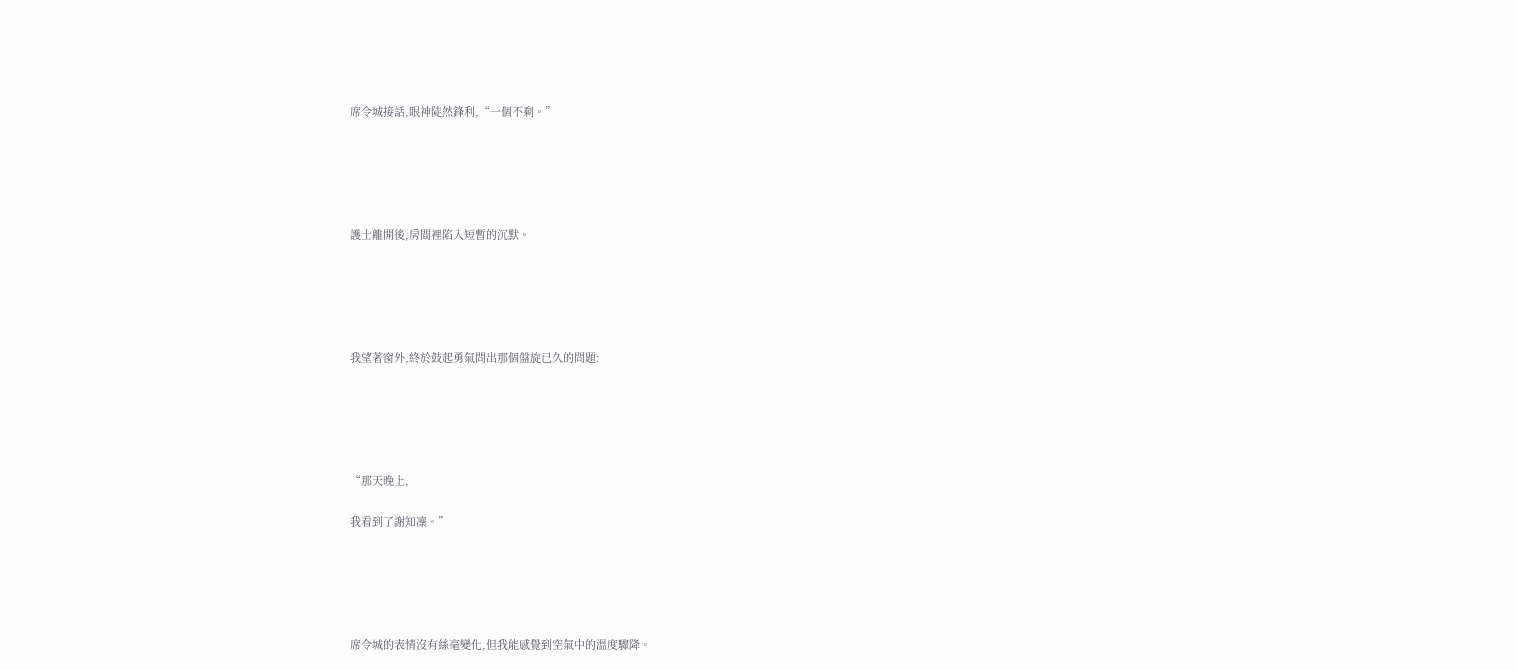席令城接話,眼神陡然鋒利,“一個不剩。”





護士離開後,房間裡陷入短暫的沉默。





我望著窗外,終於鼓起勇氣問出那個盤旋已久的問題:





“那天晚上,

我看到了謝知凜。”





席令城的表情沒有絲毫變化,但我能感覺到空氣中的溫度驟降。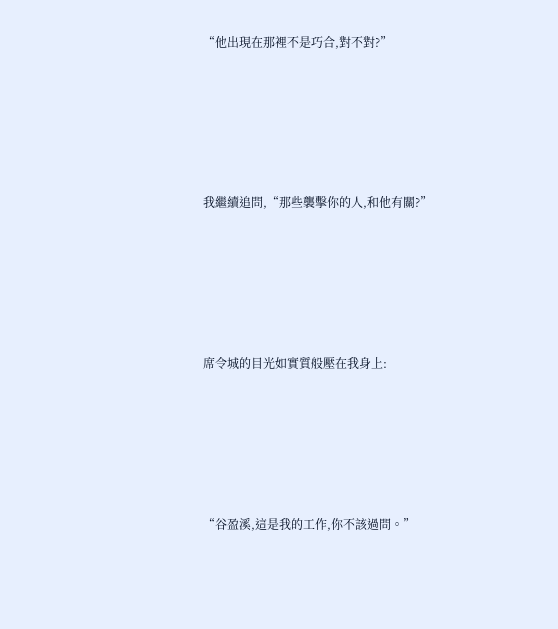“他出現在那裡不是巧合,對不對?”





我繼續追問,“那些襲擊你的人,和他有關?”





席令城的目光如實質般壓在我身上:





“谷盈溪,這是我的工作,你不該過問。”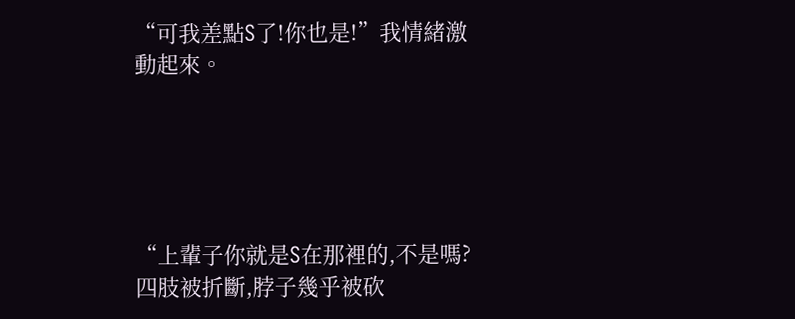“可我差點S了!你也是!”我情緒激動起來。





“上輩子你就是S在那裡的,不是嗎?四肢被折斷,脖子幾乎被砍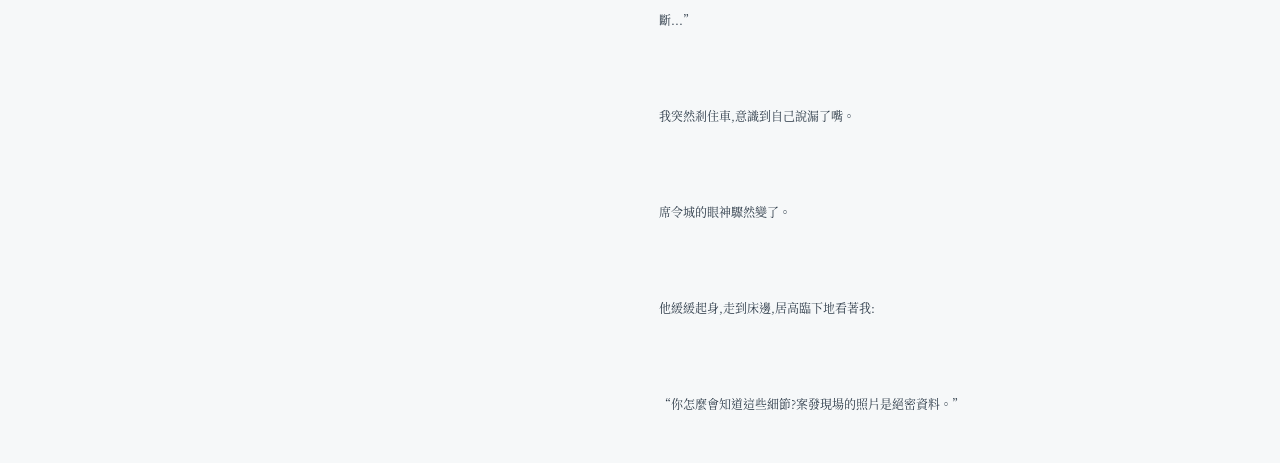斷...”





我突然剎住車,意識到自己說漏了嘴。





席令城的眼神驟然變了。





他緩緩起身,走到床邊,居高臨下地看著我:





“你怎麼會知道這些細節?案發現場的照片是絕密資料。”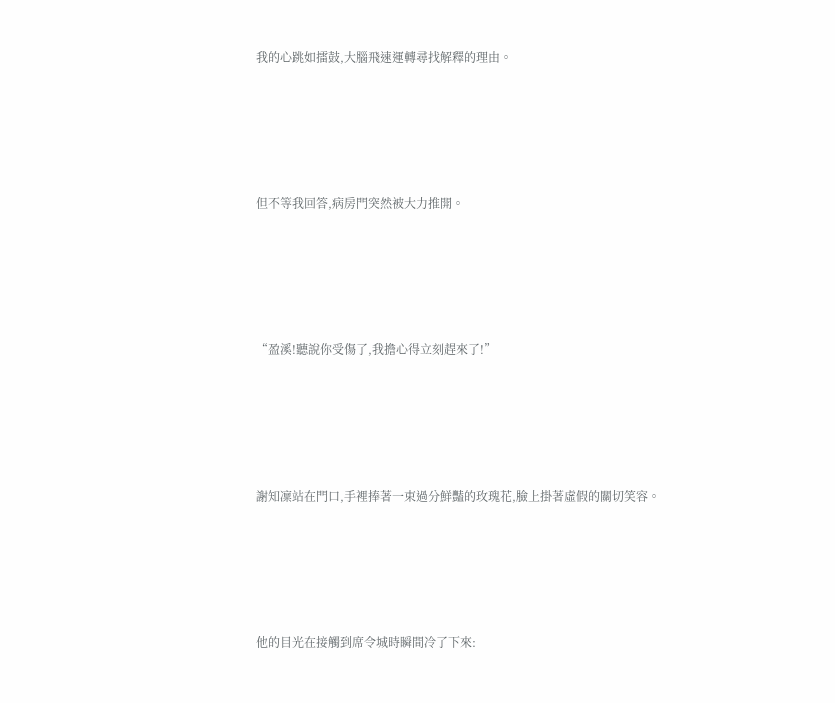我的心跳如擂鼓,大腦飛速運轉尋找解釋的理由。





但不等我回答,病房門突然被大力推開。





“盈溪!聽說你受傷了,我擔心得立刻趕來了!”





謝知凜站在門口,手裡捧著一束過分鮮豔的玫瑰花,臉上掛著虛假的關切笑容。





他的目光在接觸到席令城時瞬間冷了下來: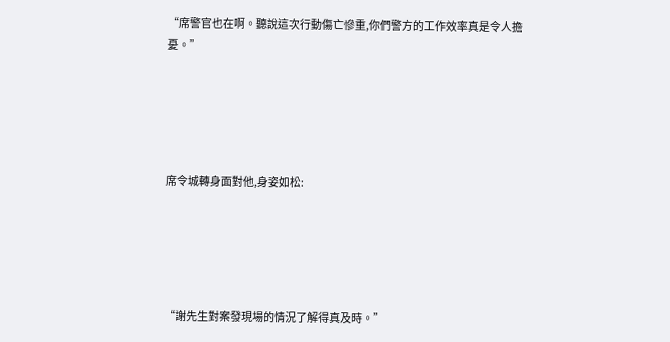“席警官也在啊。聽說這次行動傷亡慘重,你們警方的工作效率真是令人擔憂。”





席令城轉身面對他,身姿如松:





“謝先生對案發現場的情況了解得真及時。”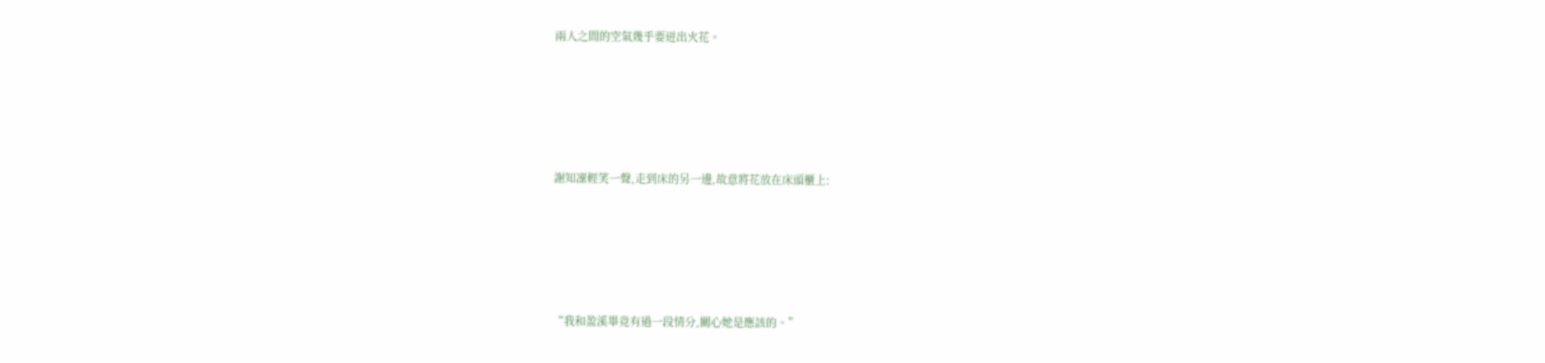兩人之間的空氣幾乎要迸出火花。





謝知凜輕笑一聲,走到床的另一邊,故意將花放在床頭櫃上:





“我和盈溪畢竟有過一段情分,關心她是應該的。”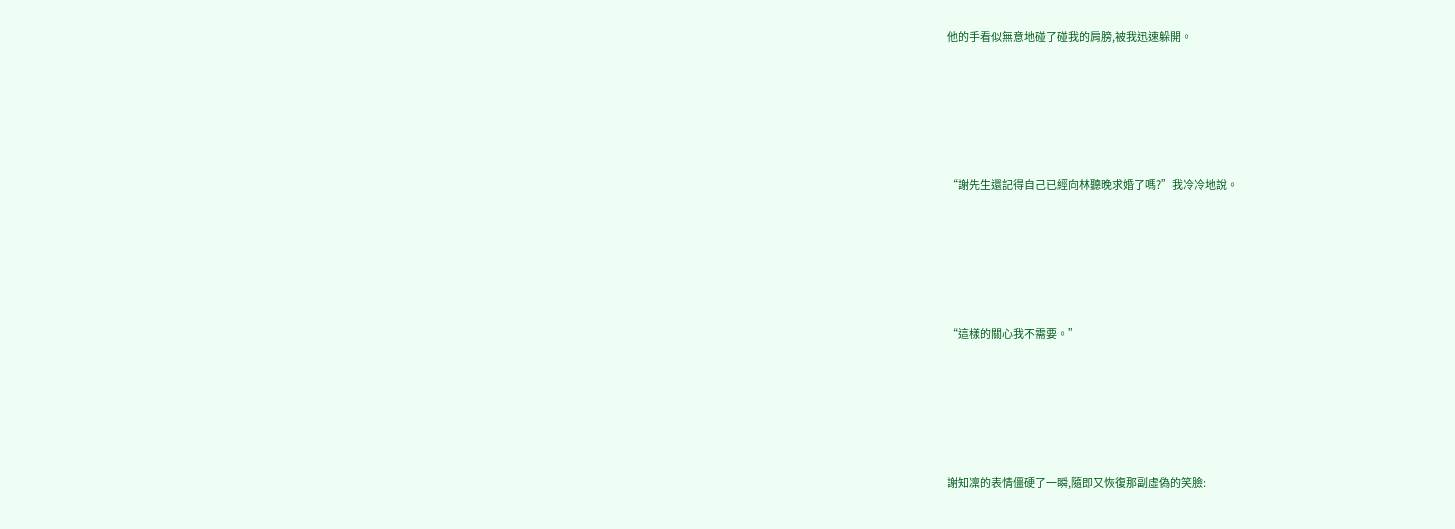他的手看似無意地碰了碰我的肩膀,被我迅速躲開。





“謝先生還記得自己已經向林聽晚求婚了嗎?”我冷冷地說。





“這樣的關心我不需要。”





謝知凜的表情僵硬了一瞬,隨即又恢復那副虛偽的笑臉: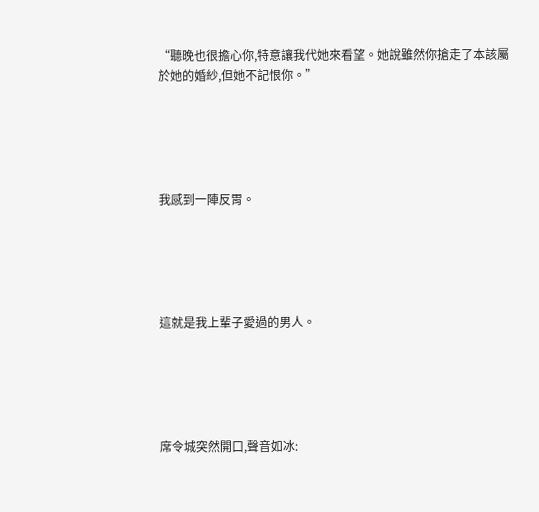“聽晚也很擔心你,特意讓我代她來看望。她說雖然你搶走了本該屬於她的婚紗,但她不記恨你。”





我感到一陣反胃。





這就是我上輩子愛過的男人。





席令城突然開口,聲音如冰: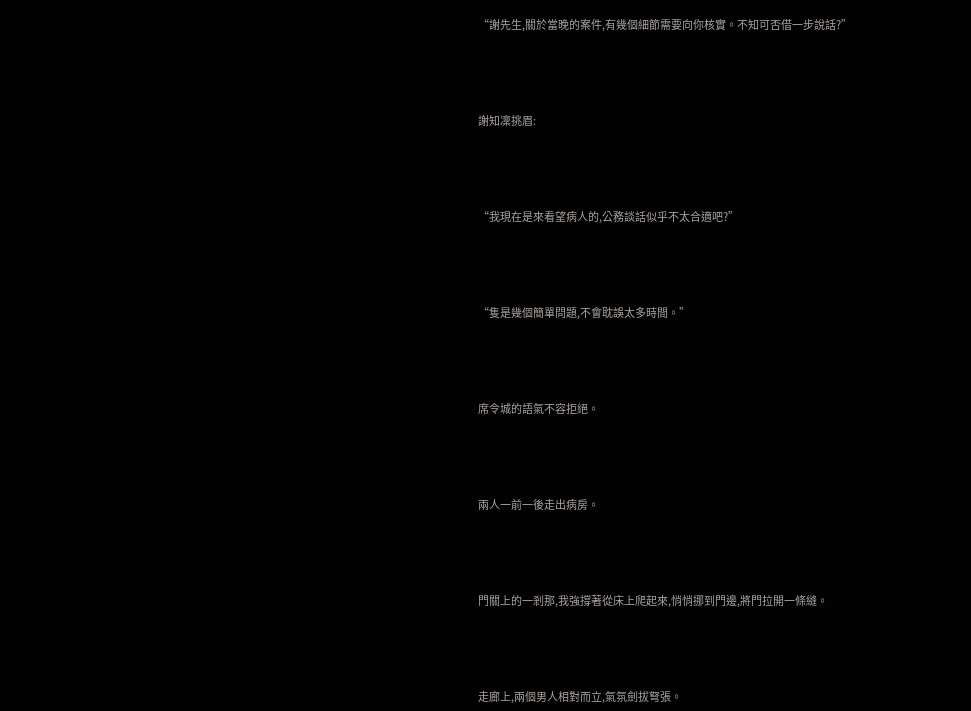“謝先生,關於當晚的案件,有幾個細節需要向你核實。不知可否借一步說話?”





謝知凜挑眉:





“我現在是來看望病人的,公務談話似乎不太合適吧?”





“隻是幾個簡單問題,不會耽誤太多時間。”





席令城的語氣不容拒絕。





兩人一前一後走出病房。





門關上的一剎那,我強撐著從床上爬起來,悄悄挪到門邊,將門拉開一條縫。





走廊上,兩個男人相對而立,氣氛劍拔弩張。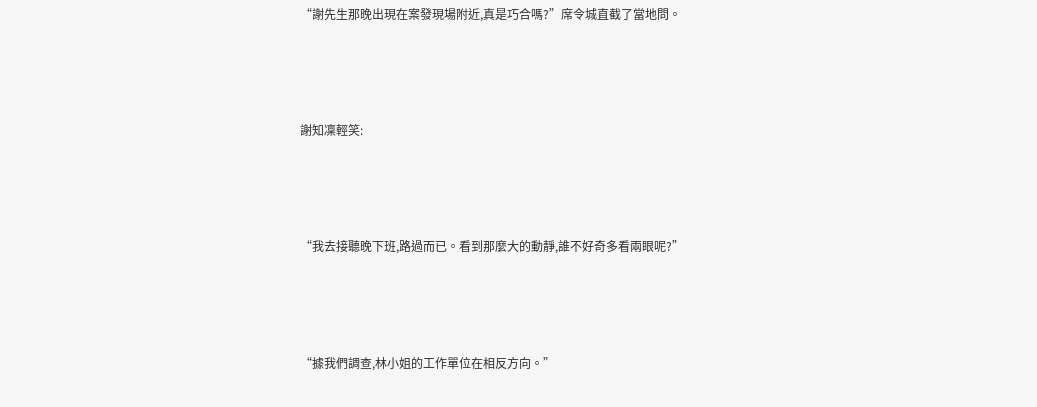“謝先生那晚出現在案發現場附近,真是巧合嗎?”席令城直截了當地問。





謝知凜輕笑:





“我去接聽晚下班,路過而已。看到那麼大的動靜,誰不好奇多看兩眼呢?”





“據我們調查,林小姐的工作單位在相反方向。”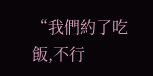“我們約了吃飯,不行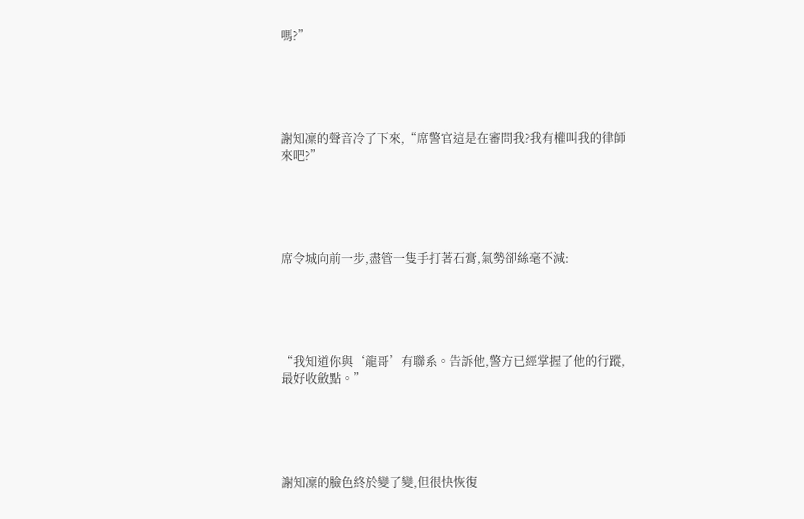嗎?”





謝知凜的聲音冷了下來,“席警官這是在審問我?我有權叫我的律師來吧?”





席令城向前一步,盡管一隻手打著石膏,氣勢卻絲毫不減:





“我知道你與‘龍哥’有聯系。告訴他,警方已經掌握了他的行蹤,最好收斂點。”





謝知凜的臉色終於變了變,但很快恢復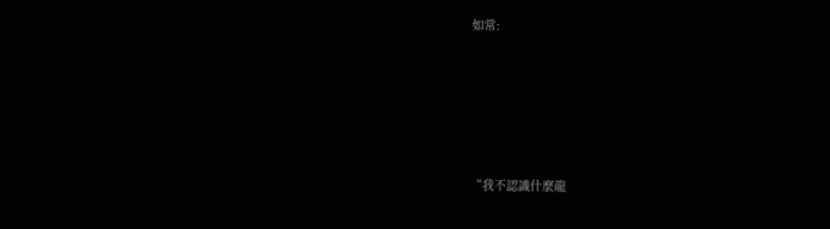如常:





“我不認識什麼龍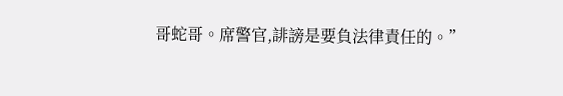哥蛇哥。席警官,誹謗是要負法律責任的。”